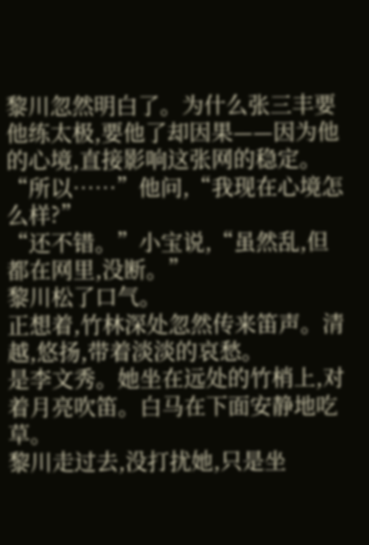黎川忽然明白了。为什么张三丰要他练太极,要他了却因果——因为他的心境,直接影响这张网的稳定。
“所以……”他问,“我现在心境怎么样?”
“还不错。”小宝说,“虽然乱,但都在网里,没断。”
黎川松了口气。
正想着,竹林深处忽然传来笛声。清越,悠扬,带着淡淡的哀愁。
是李文秀。她坐在远处的竹梢上,对着月亮吹笛。白马在下面安静地吃草。
黎川走过去,没打扰她,只是坐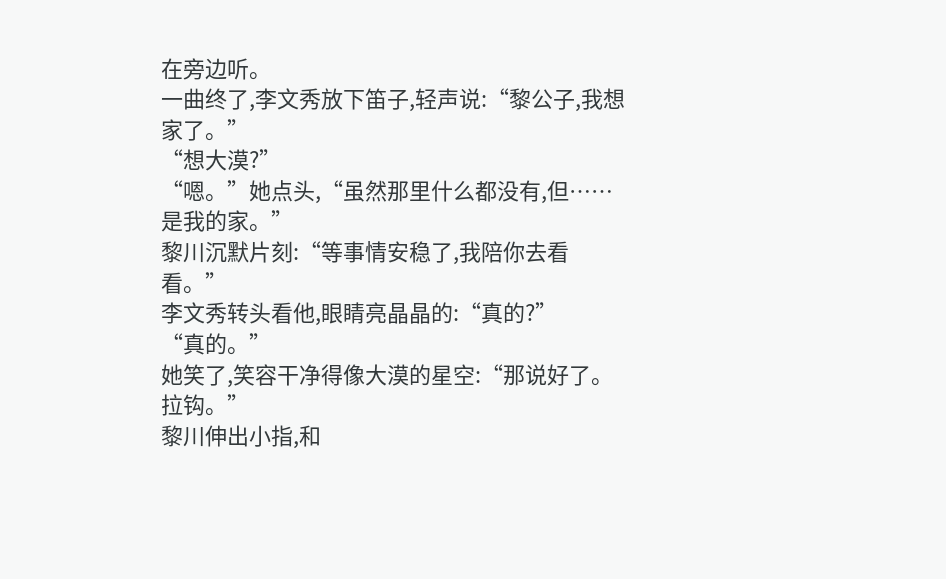在旁边听。
一曲终了,李文秀放下笛子,轻声说:“黎公子,我想家了。”
“想大漠?”
“嗯。”她点头,“虽然那里什么都没有,但……是我的家。”
黎川沉默片刻:“等事情安稳了,我陪你去看看。”
李文秀转头看他,眼睛亮晶晶的:“真的?”
“真的。”
她笑了,笑容干净得像大漠的星空:“那说好了。拉钩。”
黎川伸出小指,和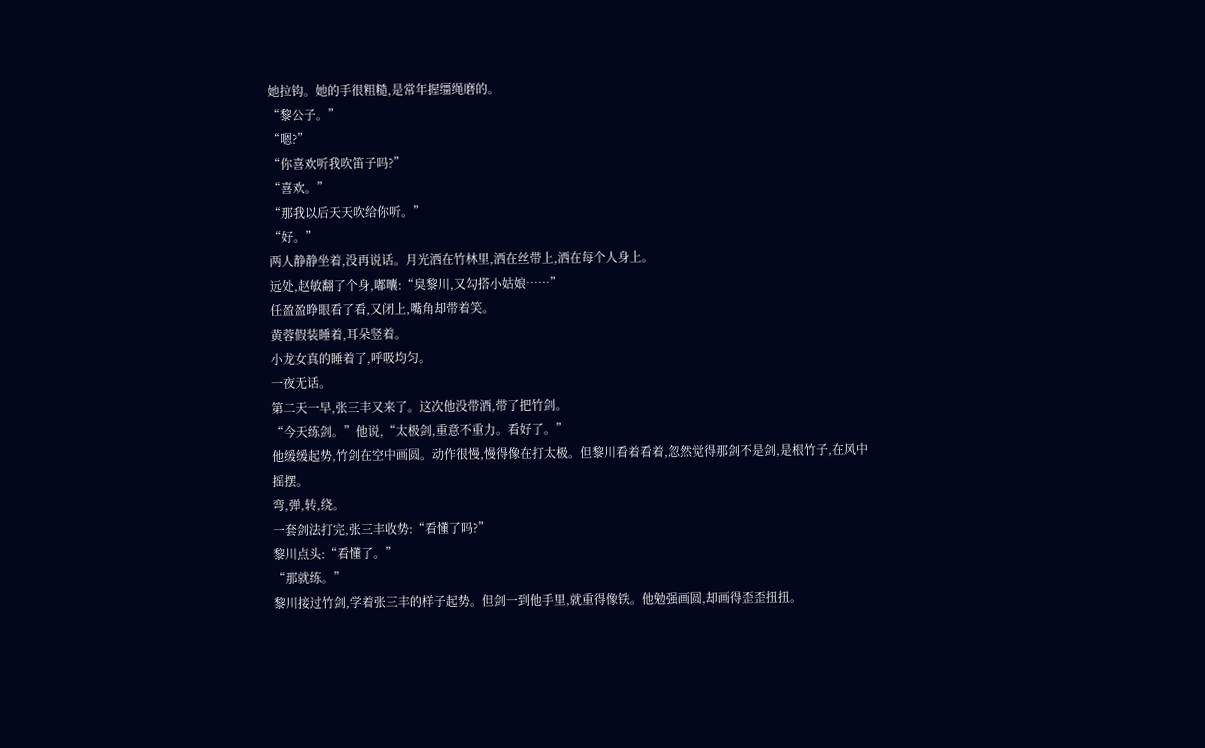她拉钩。她的手很粗糙,是常年握缰绳磨的。
“黎公子。”
“嗯?”
“你喜欢听我吹笛子吗?”
“喜欢。”
“那我以后天天吹给你听。”
“好。”
两人静静坐着,没再说话。月光洒在竹林里,洒在丝带上,洒在每个人身上。
远处,赵敏翻了个身,嘟囔:“臭黎川,又勾搭小姑娘……”
任盈盈睁眼看了看,又闭上,嘴角却带着笑。
黄蓉假装睡着,耳朵竖着。
小龙女真的睡着了,呼吸均匀。
一夜无话。
第二天一早,张三丰又来了。这次他没带酒,带了把竹剑。
“今天练剑。”他说,“太极剑,重意不重力。看好了。”
他缓缓起势,竹剑在空中画圆。动作很慢,慢得像在打太极。但黎川看着看着,忽然觉得那剑不是剑,是根竹子,在风中摇摆。
弯,弹,转,绕。
一套剑法打完,张三丰收势:“看懂了吗?”
黎川点头:“看懂了。”
“那就练。”
黎川接过竹剑,学着张三丰的样子起势。但剑一到他手里,就重得像铁。他勉强画圆,却画得歪歪扭扭。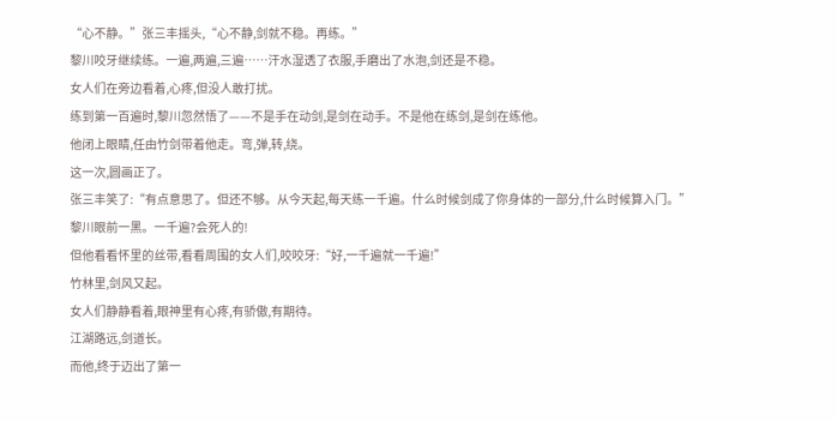“心不静。”张三丰摇头,“心不静,剑就不稳。再练。”
黎川咬牙继续练。一遍,两遍,三遍……汗水湿透了衣服,手磨出了水泡,剑还是不稳。
女人们在旁边看着,心疼,但没人敢打扰。
练到第一百遍时,黎川忽然悟了——不是手在动剑,是剑在动手。不是他在练剑,是剑在练他。
他闭上眼睛,任由竹剑带着他走。弯,弹,转,绕。
这一次,圆画正了。
张三丰笑了:“有点意思了。但还不够。从今天起,每天练一千遍。什么时候剑成了你身体的一部分,什么时候算入门。”
黎川眼前一黑。一千遍?会死人的!
但他看看怀里的丝带,看看周围的女人们,咬咬牙:“好,一千遍就一千遍!”
竹林里,剑风又起。
女人们静静看着,眼神里有心疼,有骄傲,有期待。
江湖路远,剑道长。
而他,终于迈出了第一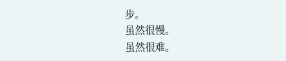步。
虽然很慢。
虽然很难。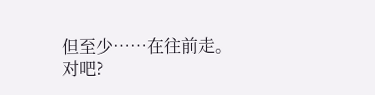但至少……在往前走。
对吧?